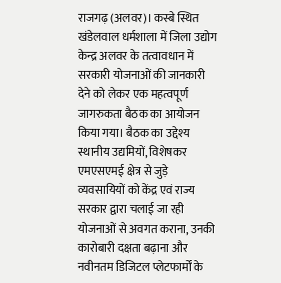राजगढ़ (अलवर)। कस्बे स्थित खंडेलवाल धर्मशाला में जिला उद्योग केन्द्र अलवर के तत्वावधान में सरकारी योजनाओं की जानकारी देने को लेकर एक महत्वपूर्ण जागरुकता बैठक का आयोजन किया गया। बैठक का उद्देश्य स्थानीय उद्यमियों, विशेषकर एमएसएमई क्षेत्र से जुड़े व्यवसायियों को केंद्र एवं राज्य सरकार द्वारा चलाई जा रही योजनाओं से अवगत कराना, उनकी कारोबारी दक्षता बढ़ाना और नवीनतम डिजिटल प्लेटफार्मों के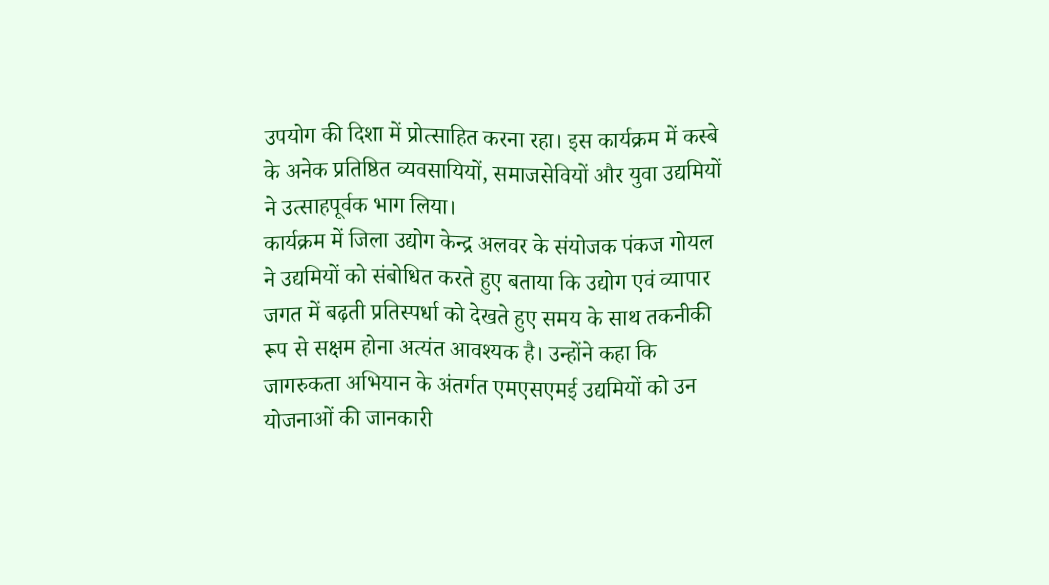उपयोग की दिशा में प्रोत्साहित करना रहा। इस कार्यक्रम में कस्बे के अनेक प्रतिष्ठित व्यवसायियों, समाजसेवियों और युवा उद्यमियों ने उत्साहपूर्वक भाग लिया।
कार्यक्रम में जिला उद्योग केन्द्र अलवर के संयोजक पंकज गोयल ने उद्यमियों को संबोधित करते हुए बताया कि उद्योग एवं व्यापार जगत में बढ़ती प्रतिस्पर्धा को देखते हुए समय के साथ तकनीकी रूप से सक्षम होना अत्यंत आवश्यक है। उन्होंने कहा कि जागरुकता अभियान के अंतर्गत एमएसएमई उद्यमियों को उन योजनाओं की जानकारी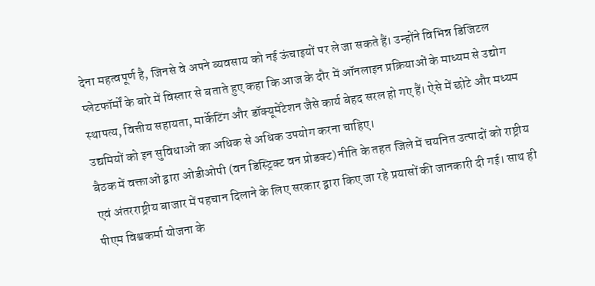देना महत्वपूर्ण है, जिनसे वे अपने व्यवसाय को नई ऊंचाइयों पर ले जा सकते हैं। उन्होंने विभिन्न डिजिटल प्लेटफॉर्मों के बारे में विस्तार से बताते हुए कहा कि आज के दौर में ऑनलाइन प्रक्रियाओं के माध्यम से उद्योग स्थापत्य, वित्तीय सहायता, मार्केटिंग और डॉक्यूमेंटेशन जैसे कार्य बेहद सरल हो गए हैं। ऐसे में छोटे और मध्यम उद्यमियों को इन सुविधाओं का अधिक से अधिक उपयोग करना चाहिए।
बैठक में वक्ताओं द्वारा ओडीओपी (वन डिस्ट्रिक्ट वन प्रोडक्ट) नीति के तहत जिले में चयनित उत्पादों को राष्ट्रीय एवं अंतरराष्ट्रीय बाजार में पहचान दिलाने के लिए सरकार द्वारा किए जा रहे प्रयासों की जानकारी दी गई। साथ ही पीएम विश्वकर्मा योजना के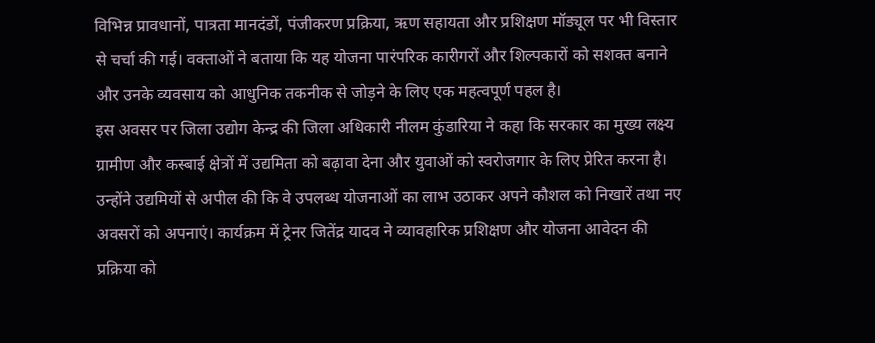विभिन्न प्रावधानों, पात्रता मानदंडों, पंजीकरण प्रक्रिया, ऋण सहायता और प्रशिक्षण मॉड्यूल पर भी विस्तार से चर्चा की गई। वक्ताओं ने बताया कि यह योजना पारंपरिक कारीगरों और शिल्पकारों को सशक्त बनाने और उनके व्यवसाय को आधुनिक तकनीक से जोड़ने के लिए एक महत्वपूर्ण पहल है।
इस अवसर पर जिला उद्योग केन्द्र की जिला अधिकारी नीलम कुंडारिया ने कहा कि सरकार का मुख्य लक्ष्य ग्रामीण और कस्बाई क्षेत्रों में उद्यमिता को बढ़ावा देना और युवाओं को स्वरोजगार के लिए प्रेरित करना है। उन्होंने उद्यमियों से अपील की कि वे उपलब्ध योजनाओं का लाभ उठाकर अपने कौशल को निखारें तथा नए अवसरों को अपनाएं। कार्यक्रम में ट्रेनर जितेंद्र यादव ने व्यावहारिक प्रशिक्षण और योजना आवेदन की प्रक्रिया को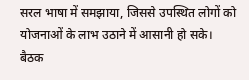सरल भाषा में समझाया, जिससे उपस्थित लोगों को योजनाओं के लाभ उठाने में आसानी हो सके।
बैठक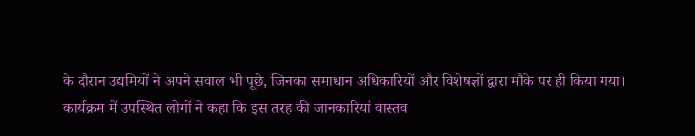के दौरान उद्यमियों ने अपने सवाल भी पूछे, जिनका समाधान अधिकारियों और विशेषज्ञों द्वारा मौके पर ही किया गया। कार्यक्रम में उपस्थित लोगों ने कहा कि इस तरह की जानकारियां वास्तव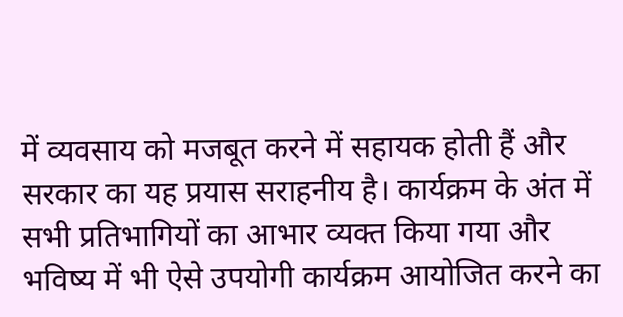में व्यवसाय को मजबूत करने में सहायक होती हैं और सरकार का यह प्रयास सराहनीय है। कार्यक्रम के अंत में सभी प्रतिभागियों का आभार व्यक्त किया गया और भविष्य में भी ऐसे उपयोगी कार्यक्रम आयोजित करने का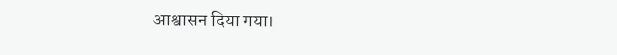आश्वासन दिया गया।